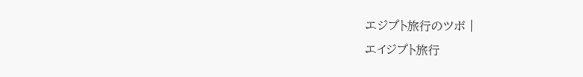エジプト旅行のツボ |
エイジプト旅行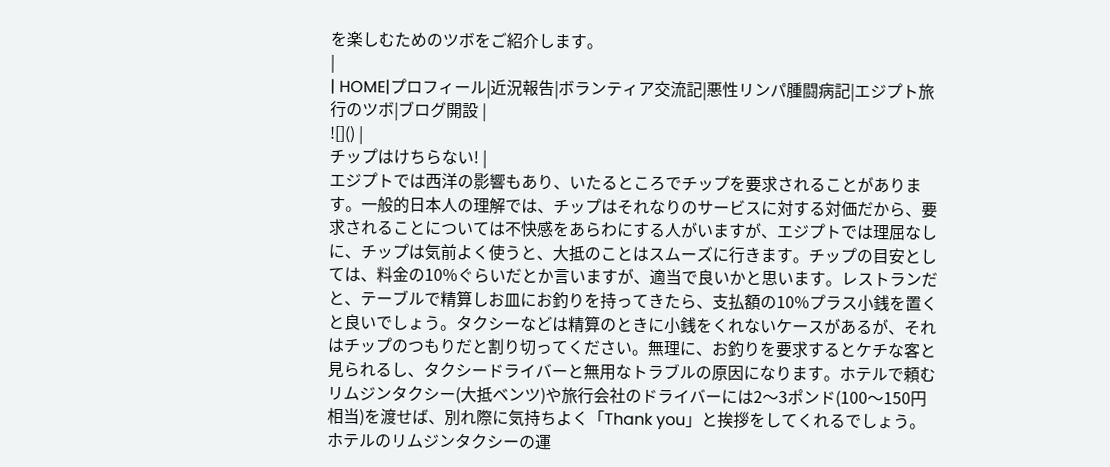を楽しむためのツボをご紹介します。
|
| HOME|プロフィール|近況報告|ボランティア交流記|悪性リンパ腫闘病記|エジプト旅行のツボ|ブログ開設 |
![]() |
チップはけちらない! |
エジプトでは西洋の影響もあり、いたるところでチップを要求されることがあります。一般的日本人の理解では、チップはそれなりのサービスに対する対価だから、要求されることについては不快感をあらわにする人がいますが、エジプトでは理屈なしに、チップは気前よく使うと、大抵のことはスムーズに行きます。チップの目安としては、料金の10%ぐらいだとか言いますが、適当で良いかと思います。レストランだと、テーブルで精算しお皿にお釣りを持ってきたら、支払額の10%プラス小銭を置くと良いでしょう。タクシーなどは精算のときに小銭をくれないケースがあるが、それはチップのつもりだと割り切ってください。無理に、お釣りを要求するとケチな客と見られるし、タクシードライバーと無用なトラブルの原因になります。ホテルで頼むリムジンタクシー(大抵ベンツ)や旅行会社のドライバーには2〜3ポンド(100〜150円相当)を渡せば、別れ際に気持ちよく「Thank you」と挨拶をしてくれるでしょう。ホテルのリムジンタクシーの運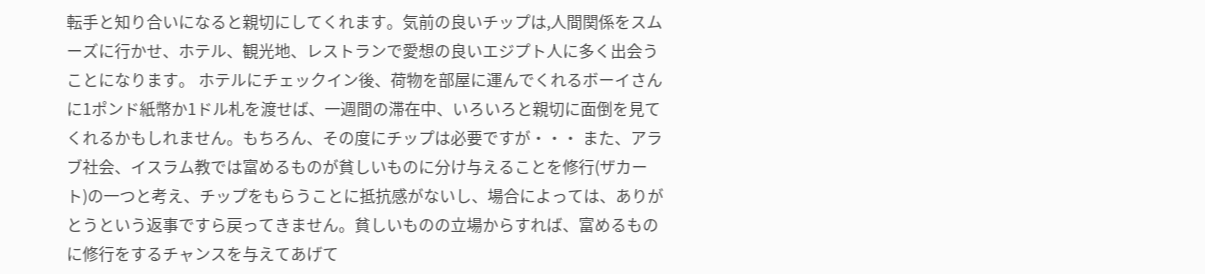転手と知り合いになると親切にしてくれます。気前の良いチップは,人間関係をスムーズに行かせ、ホテル、観光地、レストランで愛想の良いエジプト人に多く出会うことになります。 ホテルにチェックイン後、荷物を部屋に運んでくれるボーイさんに1ポンド紙幣か1ドル札を渡せば、一週間の滞在中、いろいろと親切に面倒を見てくれるかもしれません。もちろん、その度にチップは必要ですが・・・ また、アラブ社会、イスラム教では富めるものが貧しいものに分け与えることを修行(ザカート)の一つと考え、チップをもらうことに抵抗感がないし、場合によっては、ありがとうという返事ですら戻ってきません。貧しいものの立場からすれば、富めるものに修行をするチャンスを与えてあげて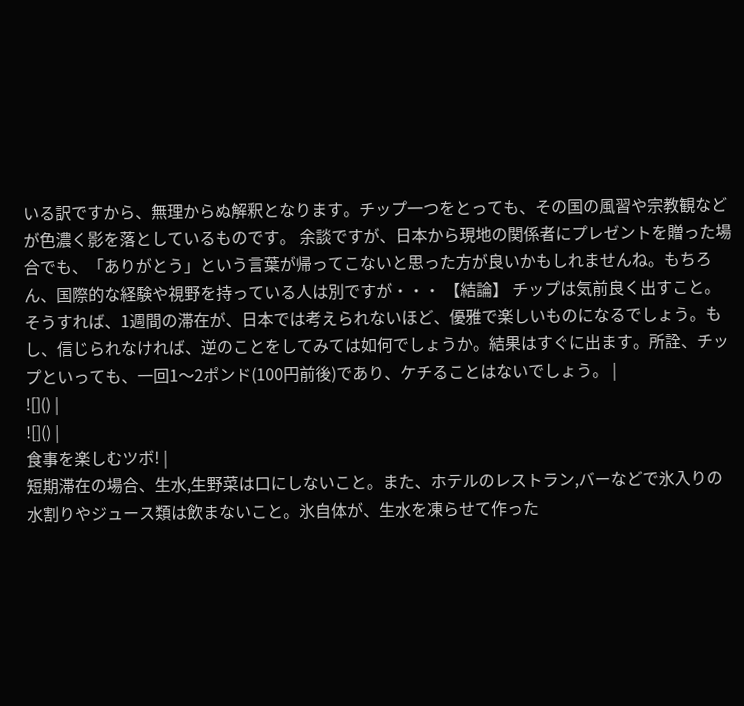いる訳ですから、無理からぬ解釈となります。チップ一つをとっても、その国の風習や宗教観などが色濃く影を落としているものです。 余談ですが、日本から現地の関係者にプレゼントを贈った場合でも、「ありがとう」という言葉が帰ってこないと思った方が良いかもしれませんね。もちろん、国際的な経験や視野を持っている人は別ですが・・・ 【結論】 チップは気前良く出すこと。そうすれば、1週間の滞在が、日本では考えられないほど、優雅で楽しいものになるでしょう。もし、信じられなければ、逆のことをしてみては如何でしょうか。結果はすぐに出ます。所詮、チップといっても、一回1〜2ポンド(100円前後)であり、ケチることはないでしょう。 |
![]() |
![]() |
食事を楽しむツボ! |
短期滞在の場合、生水,生野菜は口にしないこと。また、ホテルのレストラン,バーなどで氷入りの水割りやジュース類は飲まないこと。氷自体が、生水を凍らせて作った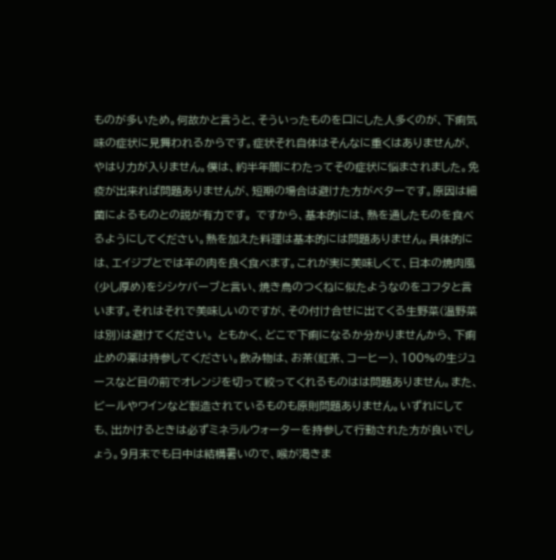ものが多いため。何故かと言うと、そういったものを口にした人多くのが、下痢気味の症状に見舞われるからです。症状それ自体はそんなに重くはありませんが、やはり力が入りません。僕は、約半年間にわたってその症状に悩まされました。免疫が出来れば問題ありませんが、短期の場合は避けた方がベターです。原因は細菌によるものとの説が有力です。 ですから、基本的には、熱を通したものを食べるようにしてください。熱を加えた料理は基本的には問題ありません。具体的には、エイジプとでは羊の肉を良く食べます。これが実に美味しくて、日本の焼肉風(少し厚め)をシシケバーブと言い、焼き鳥のつくねに似たようなのをコフタと言います。それはそれで美味しいのですが、その付け合せに出てくる生野菜(温野菜は別)は避けてください。 ともかく、どこで下痢になるか分かりませんから、下痢止めの薬は持参してください。飲み物は、お茶(紅茶、コーヒー)、100%の生ジュースなど目の前でオレンジを切って絞ってくれるものはは問題ありません。また、ビールやワインなど製造されているものも原則問題ありません。いずれにしても、出かけるときは必ずミネラルウォーターを持参して行動された方が良いでしょう。9月末でも日中は結構暑いので、喉が渇きま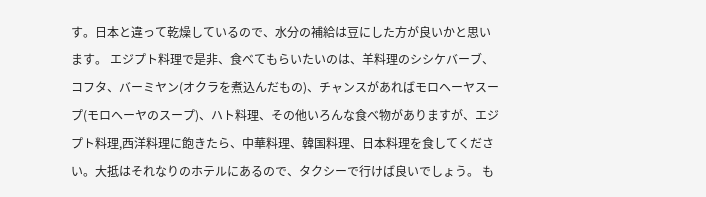す。日本と違って乾燥しているので、水分の補給は豆にした方が良いかと思います。 エジプト料理で是非、食べてもらいたいのは、羊料理のシシケバーブ、コフタ、バーミヤン(オクラを煮込んだもの)、チャンスがあればモロヘーヤスープ(モロヘーヤのスープ)、ハト料理、その他いろんな食べ物がありますが、エジプト料理,西洋料理に飽きたら、中華料理、韓国料理、日本料理を食してください。大抵はそれなりのホテルにあるので、タクシーで行けば良いでしょう。 も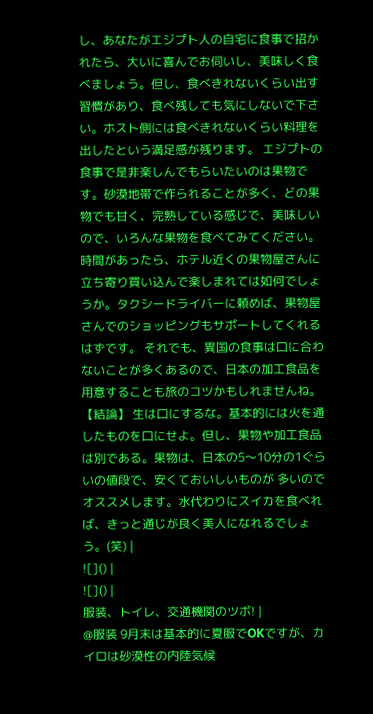し、あなたがエジプト人の自宅に食事で招かれたら、大いに喜んでお伺いし、美味しく食べましょう。但し、食べきれないくらい出す習慣があり、食べ残しても気にしないで下さい。ホスト側には食べきれないくらい料理を出したという満足感が残ります。 エジプトの食事で是非楽しんでもらいたいのは果物です。砂漠地帯で作られることが多く、どの果物でも甘く、完熟している感じで、美味しいので、いろんな果物を食べてみてください。時間があったら、ホテル近くの果物屋さんに立ち寄り買い込んで楽しまれては如何でしょうか。タクシードライバーに頼めば、果物屋さんでのショッピングもサポートしてくれるはずです。 それでも、異国の食事は口に合わないことが多くあるので、日本の加工食品を用意することも旅のコツかもしれませんね。 【結論】 生は口にするな。基本的には火を通したものを口にせよ。但し、果物や加工食品は別である。果物は、日本の5〜10分の1ぐらいの値段で、安くておいしいものが 多いのでオススメします。水代わりにスイカを食べれば、きっと通じが良く美人になれるでしょう。(笑) |
![]() |
![]() |
服装、トイレ、交通機関のツボ! |
@服装 9月末は基本的に夏服でOKですが、カイロは砂漠性の内陸気候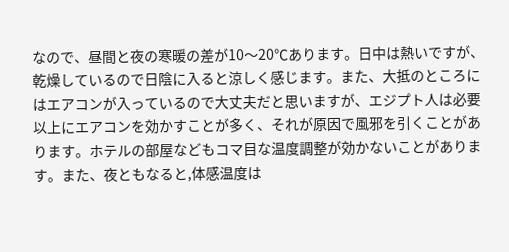なので、昼間と夜の寒暖の差が10〜20℃あります。日中は熱いですが、乾燥しているので日陰に入ると涼しく感じます。また、大抵のところにはエアコンが入っているので大丈夫だと思いますが、エジプト人は必要以上にエアコンを効かすことが多く、それが原因で風邪を引くことがあります。ホテルの部屋などもコマ目な温度調整が効かないことがあります。また、夜ともなると,体感温度は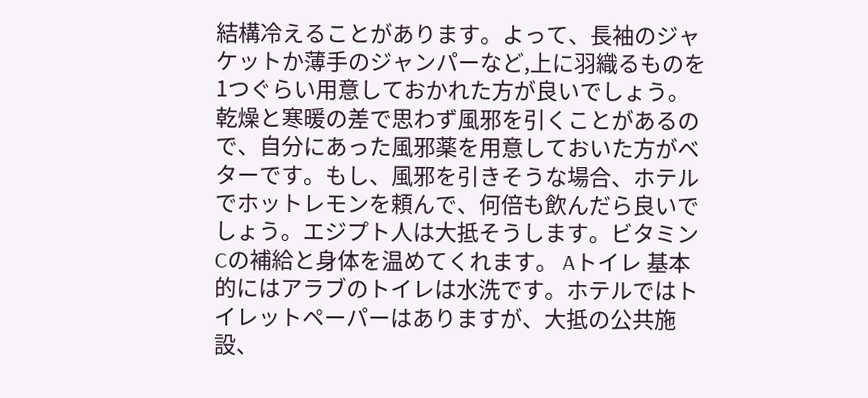結構冷えることがあります。よって、長袖のジャケットか薄手のジャンパーなど,上に羽織るものを1つぐらい用意しておかれた方が良いでしょう。乾燥と寒暖の差で思わず風邪を引くことがあるので、自分にあった風邪薬を用意しておいた方がベターです。もし、風邪を引きそうな場合、ホテルでホットレモンを頼んで、何倍も飲んだら良いでしょう。エジプト人は大抵そうします。ビタミンCの補給と身体を温めてくれます。 Aトイレ 基本的にはアラブのトイレは水洗です。ホテルではトイレットペーパーはありますが、大抵の公共施設、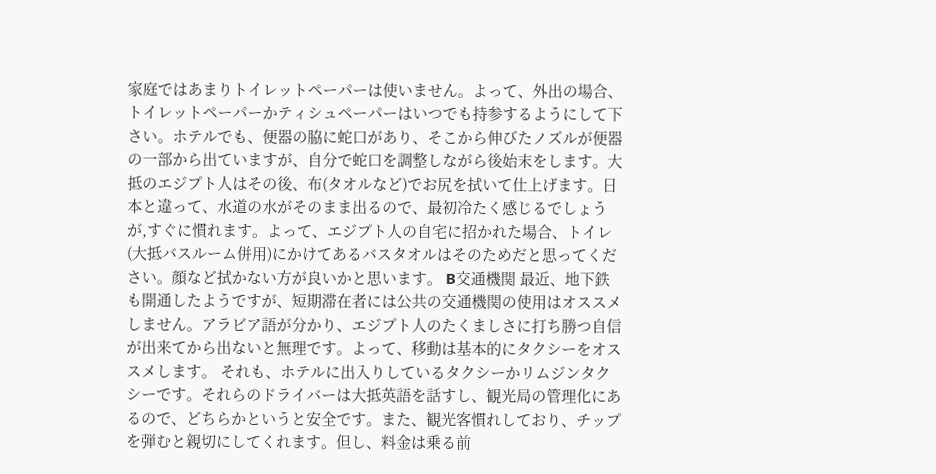家庭ではあまりトイレットペーパーは使いません。よって、外出の場合、トイレットペーパーかティシュペーパーはいつでも持参するようにして下さい。ホテルでも、便器の脇に蛇口があり、そこから伸びたノズルが便器の一部から出ていますが、自分で蛇口を調整しながら後始末をします。大抵のエジプト人はその後、布(タオルなど)でお尻を拭いて仕上げます。日本と違って、水道の水がそのまま出るので、最初冷たく感じるでしょうが,すぐに慣れます。よって、エジプト人の自宅に招かれた場合、トイレ(大抵バスルーム併用)にかけてあるバスタオルはそのためだと思ってください。顔など拭かない方が良いかと思います。 B交通機関 最近、地下鉄も開通したようですが、短期滞在者には公共の交通機関の使用はオススメしません。アラビア語が分かり、エジプト人のたくましさに打ち勝つ自信が出来てから出ないと無理です。よって、移動は基本的にタクシーをオススメします。 それも、ホテルに出入りしているタクシーかリムジンタクシーです。それらのドライバーは大抵英語を話すし、観光局の管理化にあるので、どちらかというと安全です。また、観光客慣れしており、チップを弾むと親切にしてくれます。但し、料金は乗る前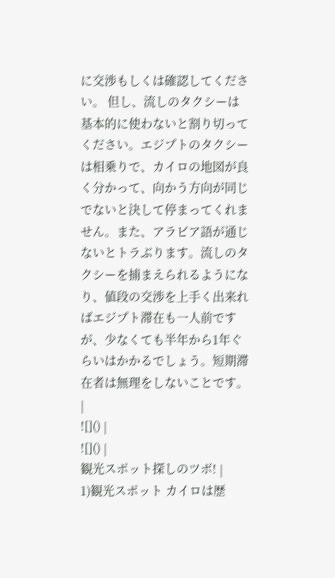に交渉もしくは確認してください。 但し、流しのタクシーは基本的に使わないと割り切ってください。エジプトのタクシーは相乗りで、カイロの地図が良く分かって、向かう方向が同じでないと決して停まってくれません。また、アラビア語が通じないとトラぶります。流しのタクシーを捕まえられるようになり、値段の交渉を上手く出来ればエジプト滞在も一人前ですが、少なくても半年から1年ぐらいはかかるでしょう。短期滞在者は無理をしないことです。 |
![]() |
![]() |
観光スポット探しのツボ! |
1)観光スポット カイロは歴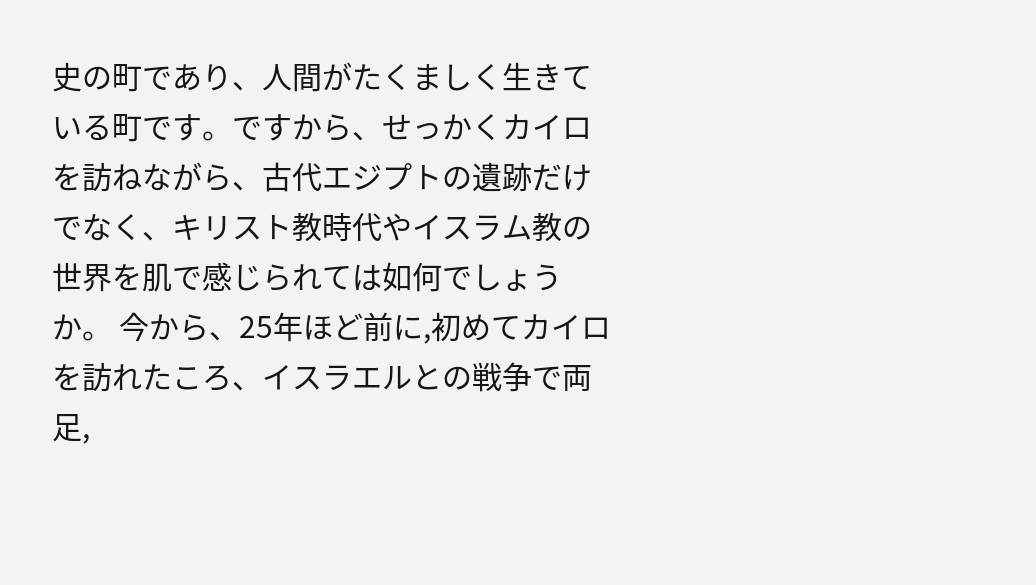史の町であり、人間がたくましく生きている町です。ですから、せっかくカイロを訪ねながら、古代エジプトの遺跡だけでなく、キリスト教時代やイスラム教の世界を肌で感じられては如何でしょうか。 今から、25年ほど前に,初めてカイロを訪れたころ、イスラエルとの戦争で両足,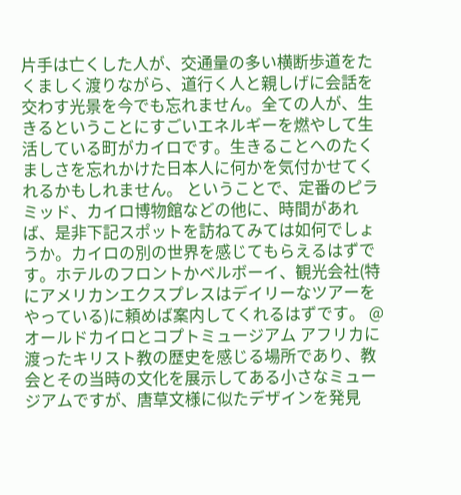片手は亡くした人が、交通量の多い横断歩道をたくましく渡りながら、道行く人と親しげに会話を交わす光景を今でも忘れません。全ての人が、生きるということにすごいエネルギーを燃やして生活している町がカイロです。生きることへのたくましさを忘れかけた日本人に何かを気付かせてくれるかもしれません。 ということで、定番のピラミッド、カイロ博物館などの他に、時間があれば、是非下記スポットを訪ねてみては如何でしょうか。カイロの別の世界を感じてもらえるはずです。ホテルのフロントかベルボーイ、観光会社(特にアメリカンエクスプレスはデイリーなツアーをやっている)に頼めば案内してくれるはずです。 @オールドカイロとコプトミュージアム アフリカに渡ったキリスト教の歴史を感じる場所であり、教会とその当時の文化を展示してある小さなミュージアムですが、唐草文様に似たデザインを発見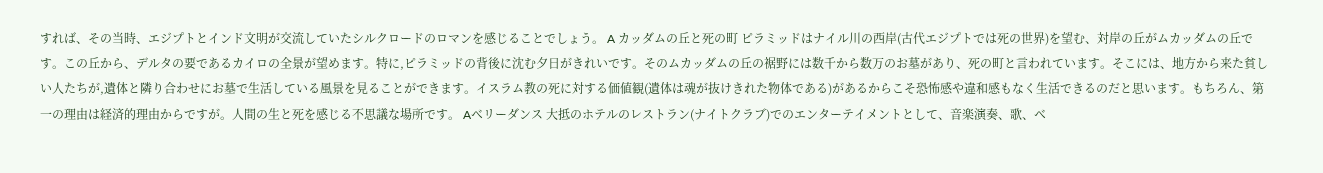すれば、その当時、エジプトとインド文明が交流していたシルクロードのロマンを感じることでしょう。 A カッダムの丘と死の町 ピラミッドはナイル川の西岸(古代エジプトでは死の世界)を望む、対岸の丘がムカッダムの丘です。この丘から、デルタの要であるカイロの全景が望めます。特に,ピラミッドの背後に沈む夕日がきれいです。そのムカッダムの丘の裾野には数千から数万のお墓があり、死の町と言われています。そこには、地方から来た貧しい人たちが,遺体と隣り合わせにお墓で生活している風景を見ることができます。イスラム教の死に対する価値観(遺体は魂が抜けきれた物体である)があるからこそ恐怖感や違和感もなく生活できるのだと思います。もちろん、第一の理由は経済的理由からですが。人間の生と死を感じる不思議な場所です。 Aベリーダンス 大抵のホテルのレストラン(ナイトクラブ)でのエンターテイメントとして、音楽演奏、歌、ベ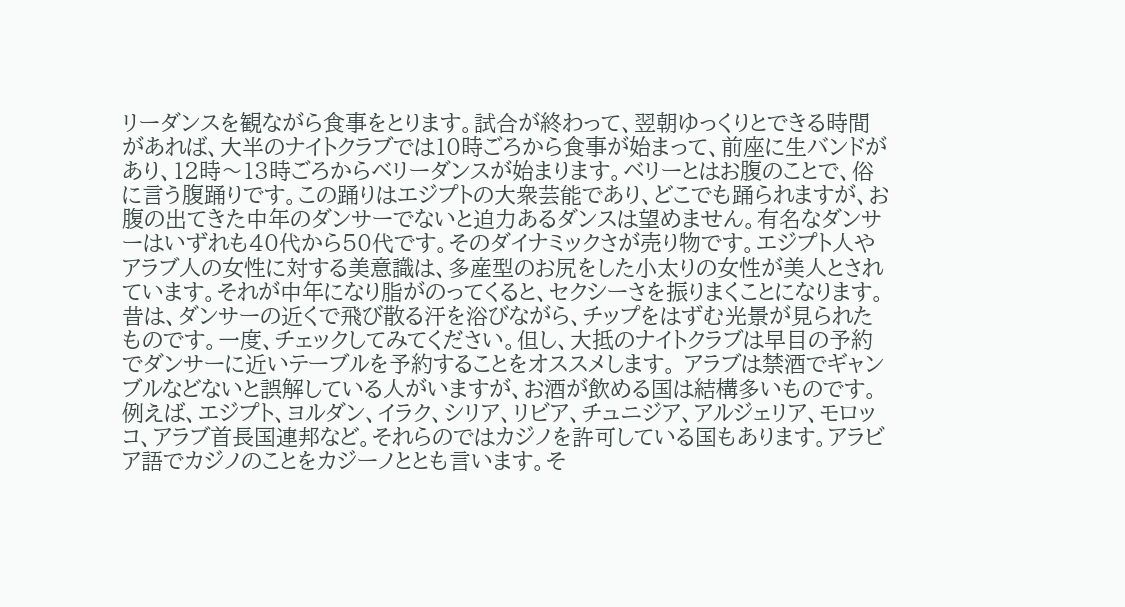リーダンスを観ながら食事をとります。試合が終わって、翌朝ゆっくりとできる時間があれば、大半のナイトクラブでは10時ごろから食事が始まって、前座に生バンドがあり、12時〜13時ごろからベリーダンスが始まります。ベリーとはお腹のことで、俗に言う腹踊りです。この踊りはエジプトの大衆芸能であり、どこでも踊られますが、お腹の出てきた中年のダンサーでないと迫力あるダンスは望めません。有名なダンサーはいずれも40代から50代です。そのダイナミックさが売り物です。エジプト人やアラブ人の女性に対する美意識は、多産型のお尻をした小太りの女性が美人とされています。それが中年になり脂がのってくると、セクシーさを振りまくことになります。昔は、ダンサーの近くで飛び散る汗を浴びながら、チップをはずむ光景が見られたものです。一度、チェックしてみてください。但し、大抵のナイトクラブは早目の予約でダンサーに近いテーブルを予約することをオススメします。 アラブは禁酒でギャンブルなどないと誤解している人がいますが、お酒が飲める国は結構多いものです。例えば、エジプト、ヨルダン、イラク、シリア、リビア、チュニジア、アルジェリア、モロッコ、アラブ首長国連邦など。それらのではカジノを許可している国もあります。アラビア語でカジノのことをカジーノととも言います。そ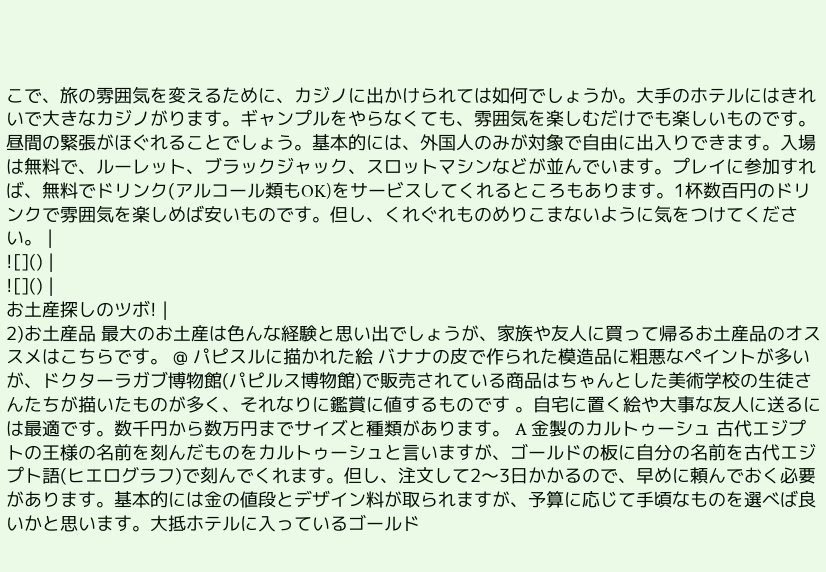こで、旅の雰囲気を変えるために、カジノに出かけられては如何でしょうか。大手のホテルにはきれいで大きなカジノがります。ギャンプルをやらなくても、雰囲気を楽しむだけでも楽しいものです。昼間の緊張がほぐれることでしょう。基本的には、外国人のみが対象で自由に出入りできます。入場は無料で、ルーレット、ブラックジャック、スロットマシンなどが並んでいます。プレイに参加すれば、無料でドリンク(アルコール類もOK)をサービスしてくれるところもあります。1杯数百円のドリンクで雰囲気を楽しめば安いものです。但し、くれぐれものめりこまないように気をつけてください。 |
![]() |
![]() |
お土産探しのツボ! |
2)お土産品 最大のお土産は色んな経験と思い出でしょうが、家族や友人に買って帰るお土産品のオススメはこちらです。 @ パピスルに描かれた絵 バナナの皮で作られた模造品に粗悪なペイントが多いが、ドクターラガブ博物館(パピルス博物館)で販売されている商品はちゃんとした美術学校の生徒さんたちが描いたものが多く、それなりに鑑賞に値するものです 。自宅に置く絵や大事な友人に送るには最適です。数千円から数万円までサイズと種類があります。 A 金製のカルトゥーシュ 古代エジプトの王様の名前を刻んだものをカルトゥーシュと言いますが、ゴールドの板に自分の名前を古代エジプト語(ヒエログラフ)で刻んでくれます。但し、注文して2〜3日かかるので、早めに頼んでおく必要があります。基本的には金の値段とデザイン料が取られますが、予算に応じて手頃なものを選べば良いかと思います。大抵ホテルに入っているゴールド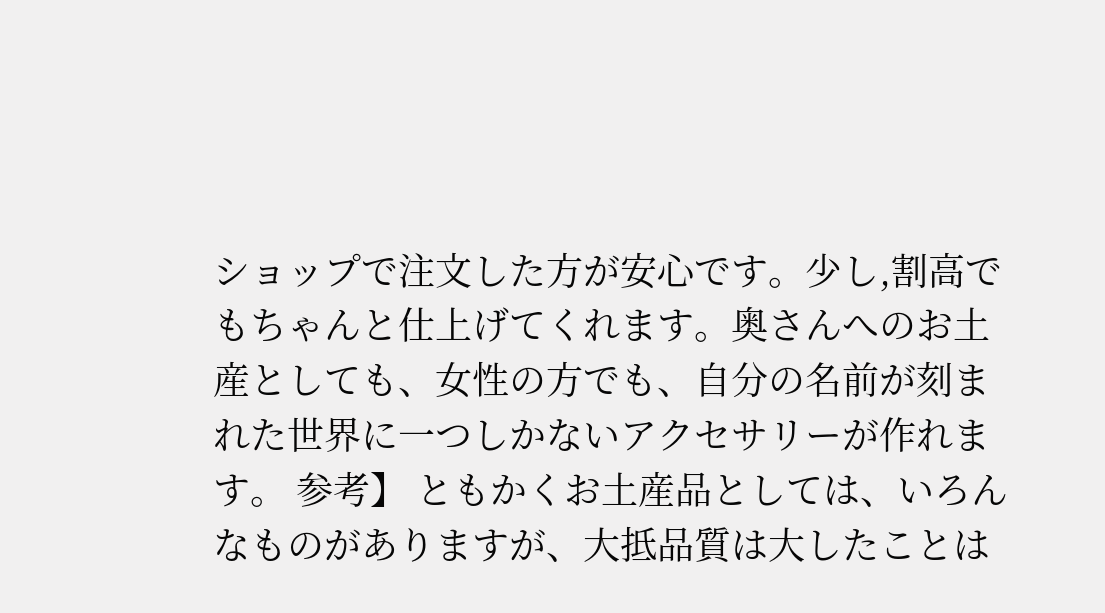ショップで注文した方が安心です。少し,割高でもちゃんと仕上げてくれます。奥さんへのお土産としても、女性の方でも、自分の名前が刻まれた世界に一つしかないアクセサリーが作れます。 参考】 ともかくお土産品としては、いろんなものがありますが、大抵品質は大したことは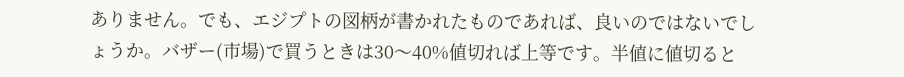ありません。でも、エジプトの図柄が書かれたものであれば、良いのではないでしょうか。バザー(市場)で買うときは30〜40%値切れば上等です。半値に値切ると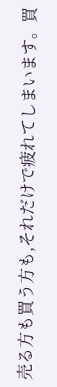売る方も買う方も,それだけで疲れてしまいます。買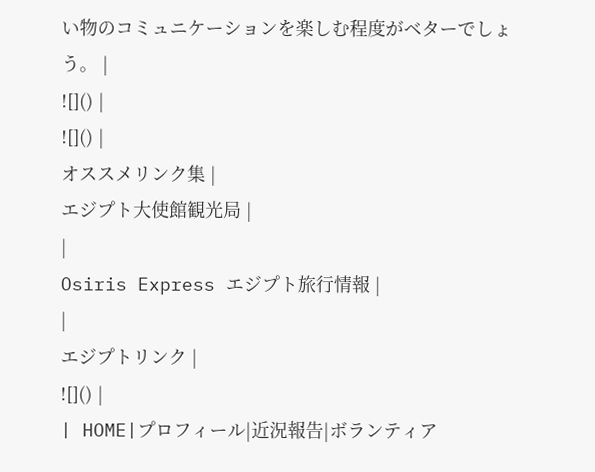い物のコミュニケーションを楽しむ程度がベターでしょう。 |
![]() |
![]() |
オススメリンク集 |
エジプト大使館観光局 |
|
Osiris Express エジプト旅行情報 |
|
エジプトリンク |
![]() |
| HOME|プロフィール|近況報告|ボランティア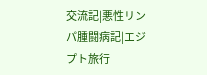交流記|悪性リンパ腫闘病記|エジプト旅行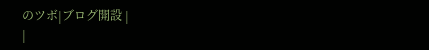のツボ|ブログ開設 |
|